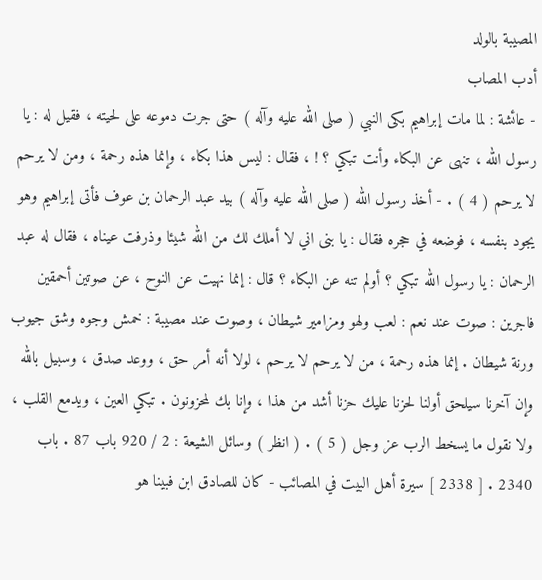المصيبة بالولد
أدب المصاب
- عائشة : لما مات إبراهيم بكى النبي ( صلى الله عليه وآله ) حتى جرت دموعه على لحيته ، فقيل له : يا رسول الله ، تنهى عن البكاء وأنت تبكي ؟ ! ، فقال : ليس هذا بكاء ، وإنما هذه رحمة ، ومن لا يرحم لا يرحم ( 4 ) . - أخذ رسول الله ( صلى الله عليه وآله ) بيد عبد الرحمان بن عوف فأتى إبراهيم وهو يجود بنفسه ، فوضعه في حجره فقال : يا بنى اني لا أملك لك من الله شيئا وذرفت عيناه ، فقال له عبد الرحمان : يا رسول الله تبكي ؟ أولم تنه عن البكاء ؟ قال : إنما نهيت عن النوح ، عن صوتين أحمقين فاجرين : صوت عند نعم : لعب ولهو ومزامير شيطان ، وصوت عند مصيبة : خمش وجوه وشق جيوب ورنة شيطان . إنما هذه رحمة ، من لا يرحم لا يرحم ، لولا أنه أمر حق ، ووعد صدق ، وسبيل بالله وإن آخرنا سيلحق أولنا لحزنا عليك حزنا أشد من هذا ، وإنا بك لمحزونون . تبكي العين ، ويدمع القلب ، ولا نقول ما يسخط الرب عز وجل ( 5 ) . ( انظر ) وسائل الشيعة : 2 / 920 باب 87 . باب 2340 . [ 2338 ] سيرة أهل البيت في المصائب - كان للصادق ابن فبينا هو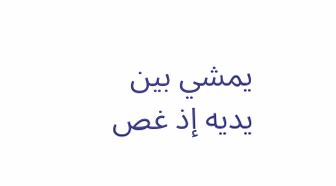يمشي بين يديه إذ غص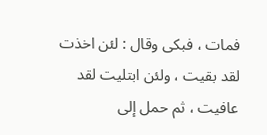فمات ، فبكى وقال : لئن اخذت لقد بقيت ، ولئن ابتليت لقد عافيت ، ثم حمل إلى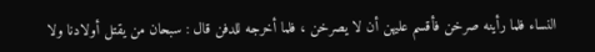النساء فلما رأينه صرخن فأقسم عليهن أن لا يصرخن ، فلما أخرجه للدفن قال : سبحان من يقتل أولادنا ولا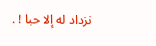نزداد له إلا حبا ! .